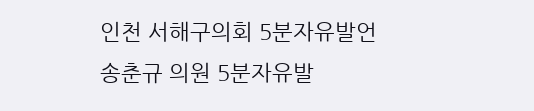인천 서해구의회 5분자유발언
송춘규 의원 5분자유발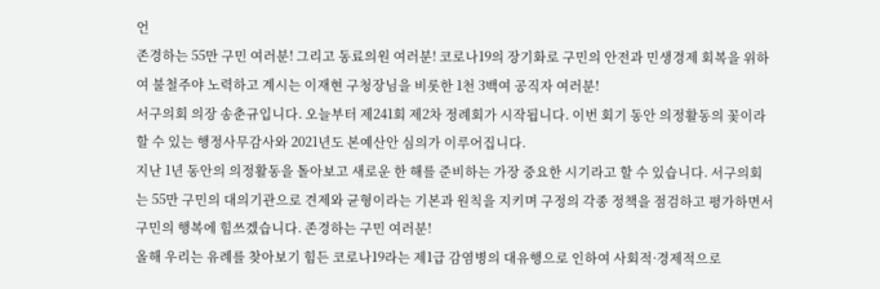언
존경하는 55만 구민 여러분! 그리고 동료의원 여러분! 코로나19의 장기화로 구민의 안전과 민생경제 회복을 위하여 불철주야 노력하고 계시는 이재현 구청장님을 비롯한 1천 3백여 공직자 여러분!
서구의회 의장 송춘규입니다. 오늘부터 제241회 제2차 정례회가 시작됩니다. 이번 회기 동안 의정활동의 꽃이라 할 수 있는 행정사무감사와 2021년도 본예산안 심의가 이루어집니다.
지난 1년 동안의 의정활동을 돌아보고 새로운 한 해를 준비하는 가장 중요한 시기라고 할 수 있습니다. 서구의회는 55만 구민의 대의기관으로 견제와 균형이라는 기본과 원칙을 지키며 구정의 각종 정책을 점검하고 평가하면서 구민의 행복에 힘쓰겠습니다. 존경하는 구민 여러분!
올해 우리는 유례를 찾아보기 힘든 코로나19라는 제1급 감염병의 대유행으로 인하여 사회적·경제적으로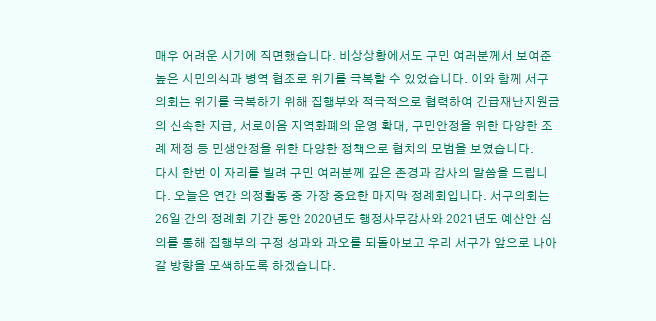매우 어려운 시기에 직면했습니다. 비상상황에서도 구민 여러분께서 보여준 높은 시민의식과 병역 협조로 위기를 극복할 수 있었습니다. 이와 함께 서구의회는 위기를 극복하기 위해 집행부와 적극적으로 협력하여 긴급재난지원금의 신속한 지급, 서로이음 지역화폐의 운영 확대, 구민안정을 위한 다양한 조례 제정 등 민생안정을 위한 다양한 정책으로 협치의 모범을 보였습니다.
다시 한번 이 자리를 빌려 구민 여러분께 깊은 존경과 감사의 말씀을 드립니다. 오늘은 연간 의정활동 중 가장 중요한 마지막 정례회입니다. 서구의회는 26일 간의 정례회 기간 동안 2020년도 행정사무감사와 2021년도 예산안 심의를 통해 집행부의 구정 성과와 과오를 되돌아보고 우리 서구가 앞으로 나아갈 방향을 모색하도록 하겠습니다.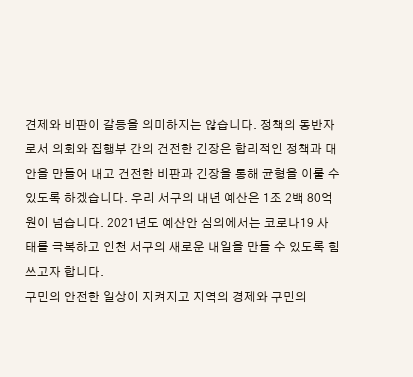견제와 비판이 갈등을 의미하지는 않습니다. 정책의 동반자로서 의회와 집행부 간의 건전한 긴장은 합리적인 정책과 대안을 만들어 내고 건전한 비판과 긴장을 통해 균형을 이룰 수 있도록 하겠습니다. 우리 서구의 내년 예산은 1조 2백 80억원이 넘습니다. 2021년도 예산안 심의에서는 코로나19 사태를 극복하고 인천 서구의 새로운 내일을 만들 수 있도록 힘쓰고자 합니다.
구민의 안전한 일상이 지켜지고 지역의 경제와 구민의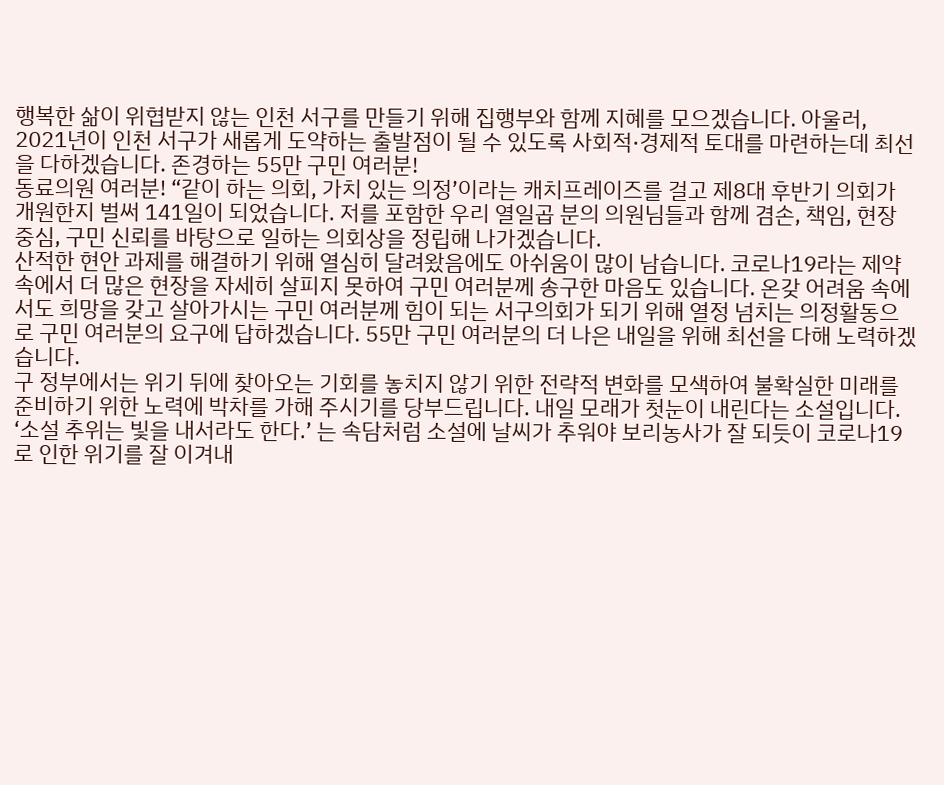행복한 삶이 위협받지 않는 인천 서구를 만들기 위해 집행부와 함께 지혜를 모으겠습니다. 아울러, 2021년이 인천 서구가 새롭게 도약하는 출발점이 될 수 있도록 사회적·경제적 토대를 마련하는데 최선을 다하겠습니다. 존경하는 55만 구민 여러분!
동료의원 여러분! “같이 하는 의회, 가치 있는 의정’이라는 캐치프레이즈를 걸고 제8대 후반기 의회가 개원한지 벌써 141일이 되었습니다. 저를 포함한 우리 열일곱 분의 의원님들과 함께 겸손, 책임, 현장 중심, 구민 신뢰를 바탕으로 일하는 의회상을 정립해 나가겠습니다.
산적한 현안 과제를 해결하기 위해 열심히 달려왔음에도 아쉬움이 많이 남습니다. 코로나19라는 제약 속에서 더 많은 현장을 자세히 살피지 못하여 구민 여러분께 송구한 마음도 있습니다. 온갖 어려움 속에서도 희망을 갖고 살아가시는 구민 여러분께 힘이 되는 서구의회가 되기 위해 열정 넘치는 의정활동으로 구민 여러분의 요구에 답하겠습니다. 55만 구민 여러분의 더 나은 내일을 위해 최선을 다해 노력하겠습니다.
구 정부에서는 위기 뒤에 찾아오는 기회를 놓치지 않기 위한 전략적 변화를 모색하여 불확실한 미래를 준비하기 위한 노력에 박차를 가해 주시기를 당부드립니다. 내일 모래가 첫눈이 내린다는 소설입니다. ‘소설 추위는 빛을 내서라도 한다.’ 는 속담처럼 소설에 날씨가 추워야 보리농사가 잘 되듯이 코로나19로 인한 위기를 잘 이겨내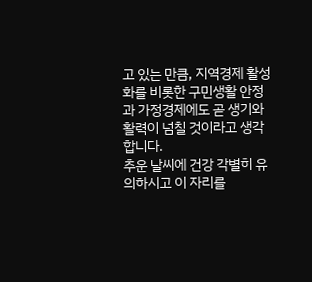고 있는 만큼, 지역경제 활성화를 비롯한 구민생활 안정과 가정경제에도 곧 생기와 활력이 넘칠 것이라고 생각합니다.
추운 날씨에 건강 각별히 유의하시고 이 자리를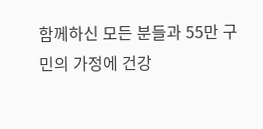함께하신 모든 분들과 55만 구민의 가정에 건강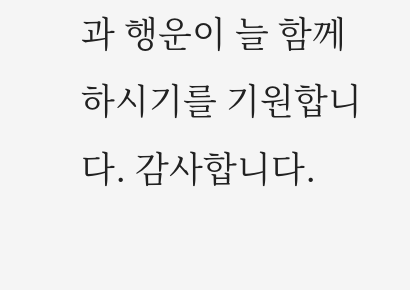과 행운이 늘 함께하시기를 기원합니다. 감사합니다.